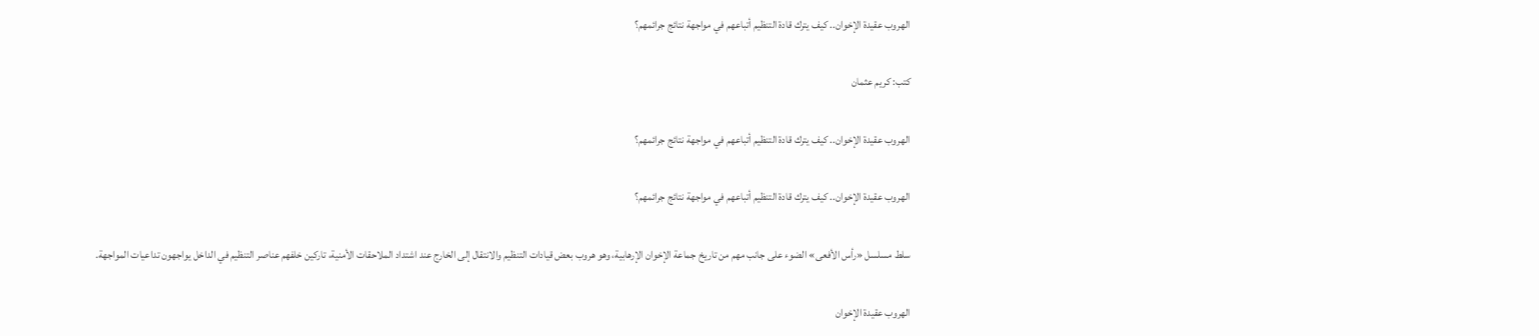الهروب عقيدة الإخوان.. كيف يترك قادة التنظيم أتباعهم في مواجهة نتائج جرائمهم؟

كتب: كريم عثمان

الهروب عقيدة الإخوان.. كيف يترك قادة التنظيم أتباعهم في مواجهة نتائج جرائمهم؟

الهروب عقيدة الإخوان.. كيف يترك قادة التنظيم أتباعهم في مواجهة نتائج جرائمهم؟

سلط مسلسل «رأس الأفعى» الضوء على جانب مهم من تاريخ جماعة الإخوان الإرهابية، وهو هروب بعض قيادات التنظيم والانتقال إلى الخارج عند اشتداد الملاحقات الأمنية، تاركين خلفهم عناصر التنظيم في الداخل يواجهون تداعيات المواجهة.

الهروب عقيدة الإخوان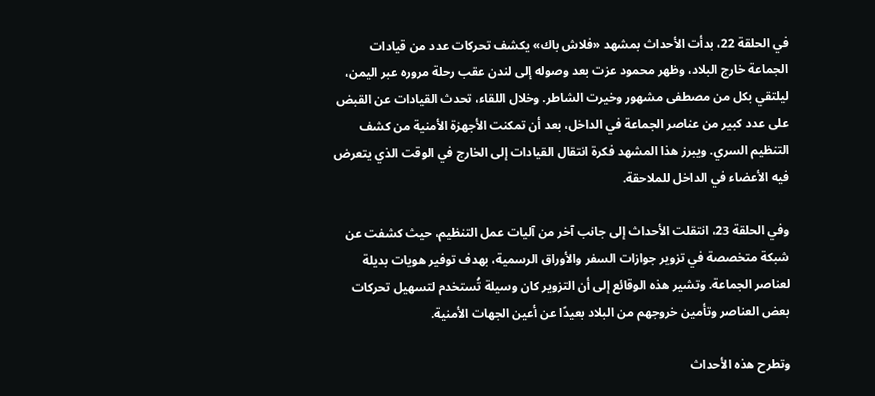في الحلقة 22، بدأت الأحداث بمشهد «فلاش باك» يكشف تحركات عدد من قيادات الجماعة خارج البلاد، وظهر محمود عزت بعد وصوله إلى لندن عقب رحلة مروره عبر اليمن، ليلتقي بكل من مصطفى مشهور وخيرت الشاطر. وخلال اللقاء، تحدث القيادات عن القبض على عدد كبير من عناصر الجماعة في الداخل، بعد أن تمكنت الأجهزة الأمنية من كشف التنظيم السري. ويبرز هذا المشهد فكرة انتقال القيادات إلى الخارج في الوقت الذي يتعرض فيه الأعضاء في الداخل للملاحقة.

وفي الحلقة 23، انتقلت الأحداث إلى جانب آخر من آليات عمل التنظيم، حيث كشفت عن شبكة متخصصة في تزوير جوازات السفر والأوراق الرسمية، بهدف توفير هويات بديلة لعناصر الجماعة. وتشير هذه الوقائع إلى أن التزوير كان وسيلة تُستخدم لتسهيل تحركات بعض العناصر وتأمين خروجهم من البلاد بعيدًا عن أعين الجهات الأمنية.

وتطرح هذه الأحداث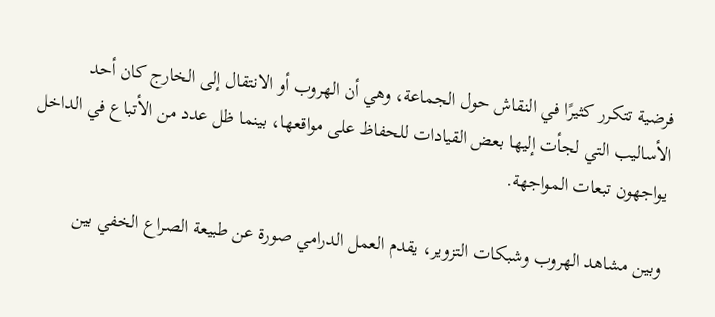فرضية تتكرر كثيرًا في النقاش حول الجماعة، وهي أن الهروب أو الانتقال إلى الخارج كان أحد الأساليب التي لجأت إليها بعض القيادات للحفاظ على مواقعها، بينما ظل عدد من الأتباع في الداخل يواجهون تبعات المواجهة.

وبين مشاهد الهروب وشبكات التزوير، يقدم العمل الدرامي صورة عن طبيعة الصراع الخفي بين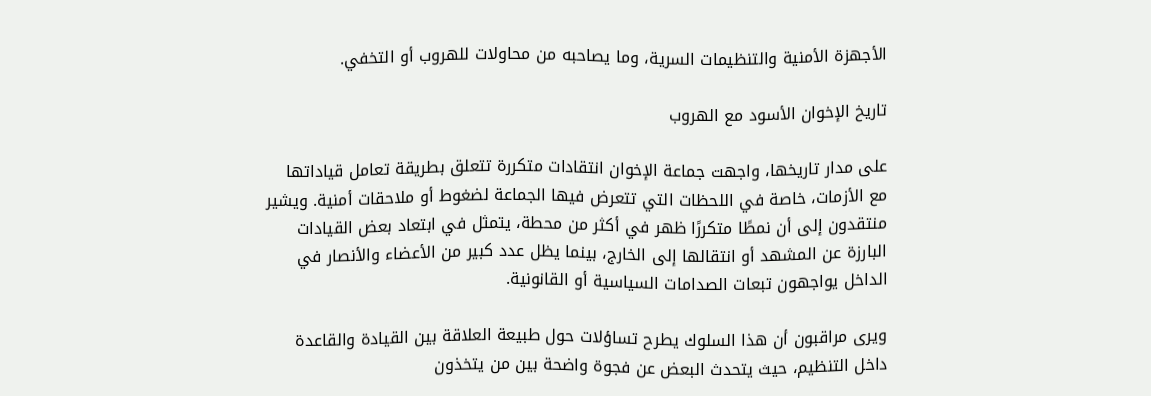الأجهزة الأمنية والتنظيمات السرية، وما يصاحبه من محاولات للهروب أو التخفي.

تاريخ الإخوان الأسود مع الهروب

على مدار تاريخها، واجهت جماعة الإخوان انتقادات متكررة تتعلق بطريقة تعامل قياداتها مع الأزمات، خاصة في اللحظات التي تتعرض فيها الجماعة لضغوط أو ملاحقات أمنية. ويشير منتقدون إلى أن نمطًا متكررًا ظهر في أكثر من محطة، يتمثل في ابتعاد بعض القيادات البارزة عن المشهد أو انتقالها إلى الخارج، بينما يظل عدد كبير من الأعضاء والأنصار في الداخل يواجهون تبعات الصدامات السياسية أو القانونية.

ويرى مراقبون أن هذا السلوك يطرح تساؤلات حول طبيعة العلاقة بين القيادة والقاعدة داخل التنظيم، حيث يتحدث البعض عن فجوة واضحة بين من يتخذون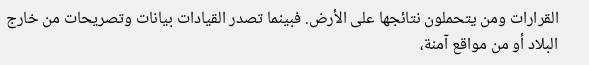القرارات ومن يتحملون نتائجها على الأرض. فبينما تصدر القيادات بيانات وتصريحات من خارج البلاد أو من مواقع آمنة،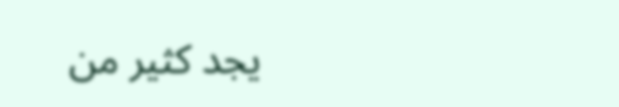يجد كثير من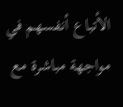الأتباع أنفسهم في مواجهة مباشرة مع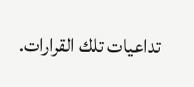تداعيات تلك القرارات.